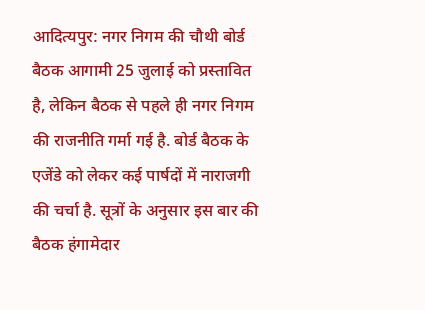आदित्यपुर: नगर निगम की चौथी बोर्ड बैठक आगामी 25 जुलाई को प्रस्तावित है, लेकिन बैठक से पहले ही नगर निगम की राजनीति गर्मा गई है. बोर्ड बैठक के एजेंडे को लेकर कई पार्षदों में नाराजगी की चर्चा है. सूत्रों के अनुसार इस बार की बैठक हंगामेदार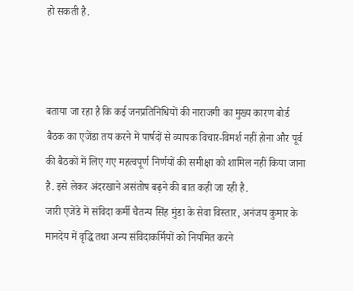हो सकती है.



बताया जा रहा है कि कई जनप्रतिनिधियों की नाराजगी का मुख्य कारण बोर्ड बैठक का एजेंडा तय करने में पार्षदों से व्यापक विचार-विमर्श नहीं होना और पूर्व की बैठकों में लिए गए महत्वपूर्ण निर्णयों की समीक्षा को शामिल नहीं किया जाना है. इसे लेकर अंदरखाने असंतोष बढ़ने की बात कही जा रही है.
जारी एजेंडे में संविदा कर्मी चैतन्य सिंह मुंडा के सेवा विस्तार, अनंजय कुमार के मानदेय में वृद्धि तथा अन्य संविदाकर्मियों को नियमित करने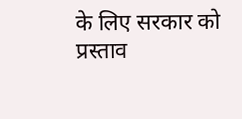के लिए सरकार को प्रस्ताव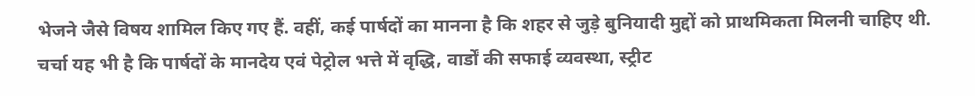भेजने जैसे विषय शामिल किए गए हैं. वहीं, कई पार्षदों का मानना है कि शहर से जुड़े बुनियादी मुद्दों को प्राथमिकता मिलनी चाहिए थी.
चर्चा यह भी है कि पार्षदों के मानदेय एवं पेट्रोल भत्ते में वृद्धि, वार्डों की सफाई व्यवस्था, स्ट्रीट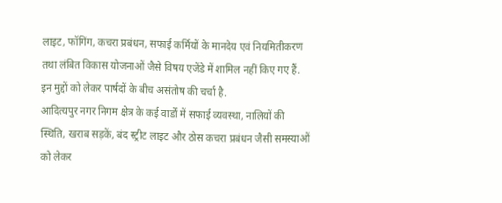लाइट, फॉगिंग, कचरा प्रबंधन, सफाई कर्मियों के मानदेय एवं नियमितीकरण तथा लंबित विकास योजनाओं जैसे विषय एजेंडे में शामिल नहीं किए गए हैं. इन मुद्दों को लेकर पार्षदों के बीच असंतोष की चर्चा है.
आदित्यपुर नगर निगम क्षेत्र के कई वार्डों में सफाई व्यवस्था, नालियों की स्थिति, खराब सड़कें, बंद स्ट्रीट लाइट और ठोस कचरा प्रबंधन जैसी समस्याओं को लेकर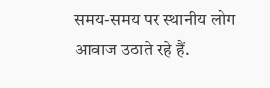समय-समय पर स्थानीय लोग आवाज उठाते रहे हैं.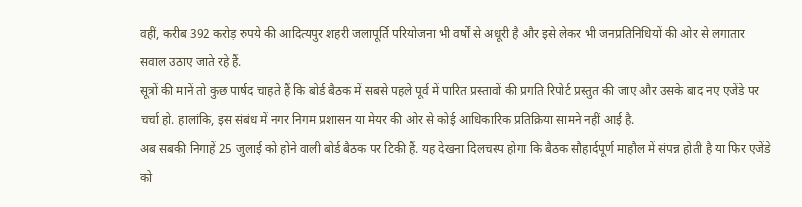वहीं, करीब 392 करोड़ रुपये की आदित्यपुर शहरी जलापूर्ति परियोजना भी वर्षों से अधूरी है और इसे लेकर भी जनप्रतिनिधियों की ओर से लगातार सवाल उठाए जाते रहे हैं.
सूत्रों की मानें तो कुछ पार्षद चाहते हैं कि बोर्ड बैठक में सबसे पहले पूर्व में पारित प्रस्तावों की प्रगति रिपोर्ट प्रस्तुत की जाए और उसके बाद नए एजेंडे पर चर्चा हो. हालांकि, इस संबंध में नगर निगम प्रशासन या मेयर की ओर से कोई आधिकारिक प्रतिक्रिया सामने नहीं आई है.
अब सबकी निगाहें 25 जुलाई को होने वाली बोर्ड बैठक पर टिकी हैं. यह देखना दिलचस्प होगा कि बैठक सौहार्दपूर्ण माहौल में संपन्न होती है या फिर एजेंडे को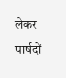लेकर पार्षदों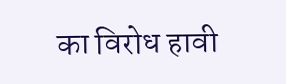का विरोध हावी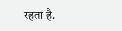रहता है.